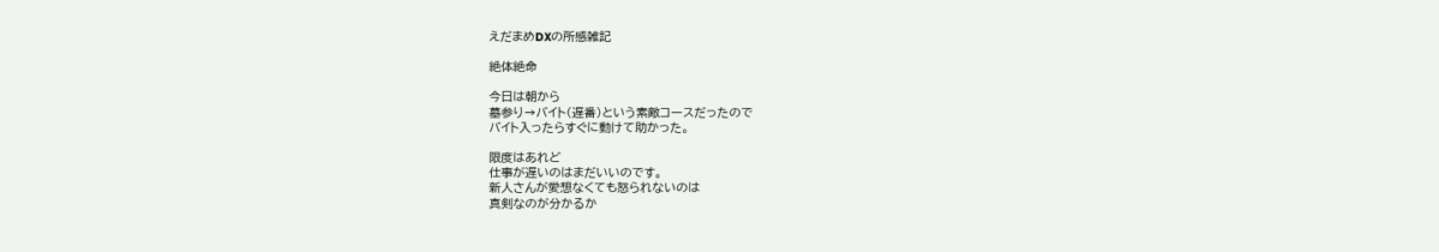えだまめDXの所感雑記

絶体絶命

今日は朝から
墓参り→バイト(遅番)という素敵コースだったので
バイト入ったらすぐに動けて助かった。

限度はあれど
仕事が遅いのはまだいいのです。
新人さんが愛想なくても怒られないのは
真剣なのが分かるか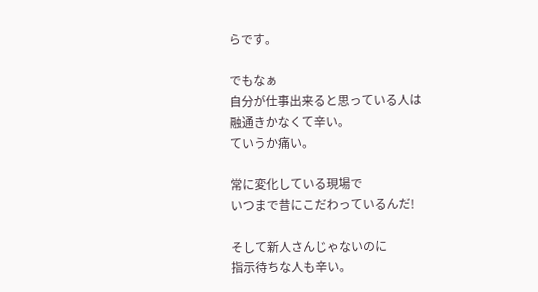らです。

でもなぁ
自分が仕事出来ると思っている人は
融通きかなくて辛い。
ていうか痛い。

常に変化している現場で
いつまで昔にこだわっているんだ!

そして新人さんじゃないのに
指示待ちな人も辛い。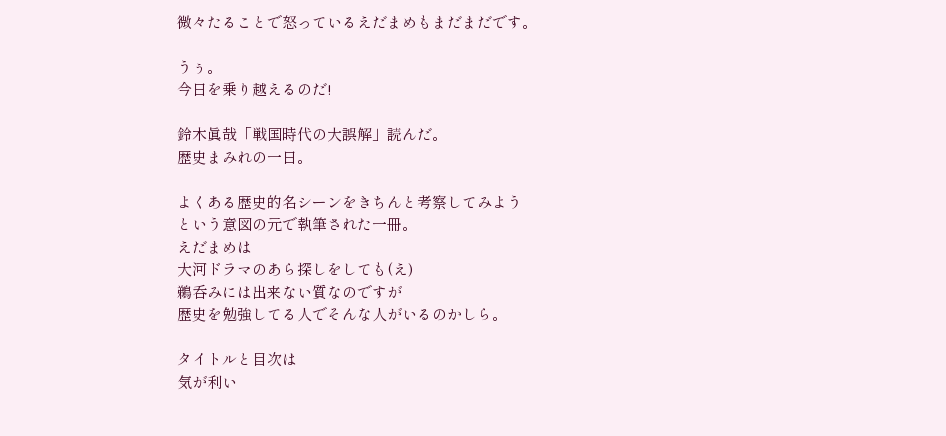微々たることで怒っているえだまめもまだまだです。

うぅ。
今日を乗り越えるのだ!

鈴木眞哉「戦国時代の大誤解」読んだ。
歴史まみれの一日。

よくある歴史的名シーンをきちんと考察してみよう
という意図の元で執筆された一冊。
えだまめは
大河ドラマのあら探しをしても(え)
鵜呑みには出来ない質なのですが
歴史を勉強してる人でそんな人がいるのかしら。

タイトルと目次は
気が利い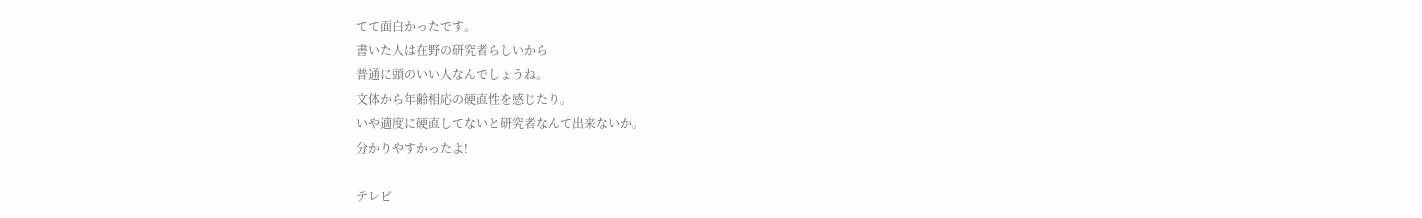てて面白かったです。
書いた人は在野の研究者らしいから
普通に頭のいい人なんでしょうね。
文体から年齢相応の硬直性を感じたり。
いや適度に硬直してないと研究者なんて出来ないか。
分かりやすかったよ!

テレビ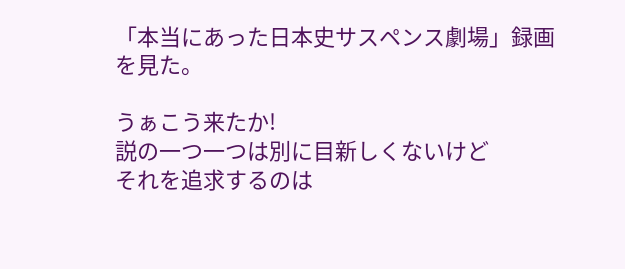「本当にあった日本史サスペンス劇場」録画を見た。

うぁこう来たか!
説の一つ一つは別に目新しくないけど
それを追求するのは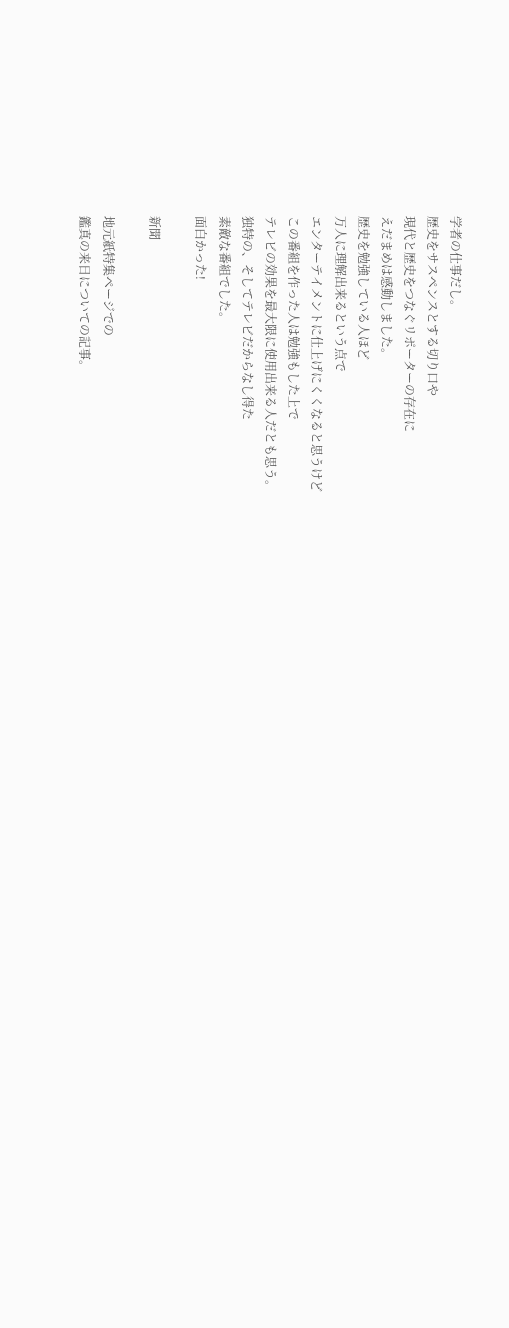学者の仕事だし。
歴史をサスペンスとする切り口や
現代と歴史をつなぐリポーターの存在に
えだまめは感動しました。
歴史を勉強している人ほど
万人に理解出来るという点で
エンターテイメントに仕上げにくくなると思うけど
この番組を作った人は勉強もした上で
テレビの効果を最大限に使用出来る人だとも思う。
独特の、そしてテレビだからなし得た
素敵な番組でした。
面白かった!

新聞

地元紙特集ページでの
鑑真の来日についての記事。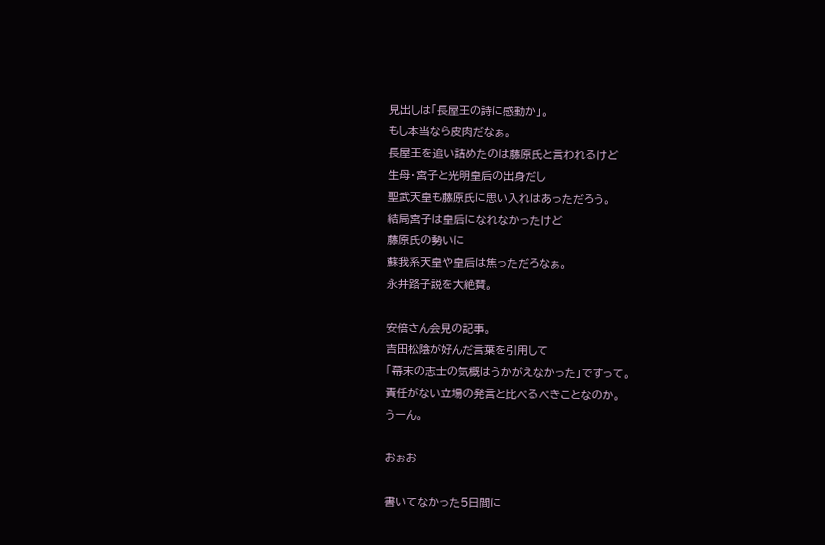見出しは「長屋王の詩に感動か」。
もし本当なら皮肉だなぁ。
長屋王を追い詰めたのは藤原氏と言われるけど
生母・宮子と光明皇后の出身だし
聖武天皇も藤原氏に思い入れはあっただろう。
結局宮子は皇后になれなかったけど
藤原氏の勢いに
蘇我系天皇や皇后は焦っただろなぁ。
永井路子説を大絶賛。

安倍さん会見の記事。
吉田松陰が好んだ言葉を引用して
「幕末の志士の気概はうかがえなかった」ですって。
責任がない立場の発言と比べるべきことなのか。
うーん。

おぉお

書いてなかった5日間に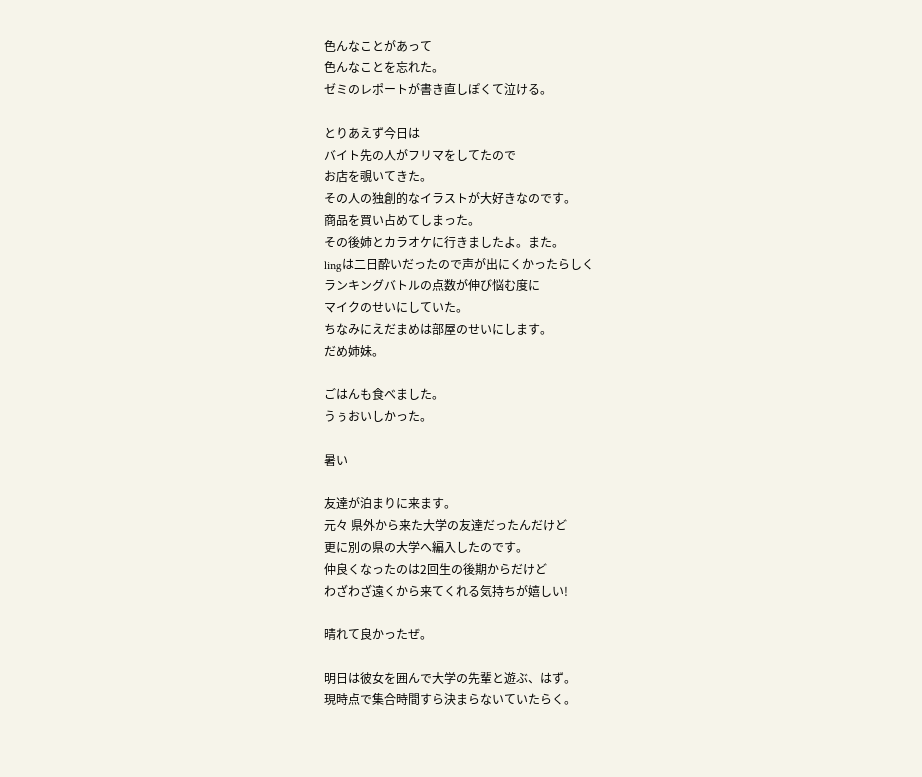色んなことがあって
色んなことを忘れた。
ゼミのレポートが書き直しぽくて泣ける。

とりあえず今日は
バイト先の人がフリマをしてたので
お店を覗いてきた。
その人の独創的なイラストが大好きなのです。
商品を買い占めてしまった。
その後姉とカラオケに行きましたよ。また。
lingは二日酔いだったので声が出にくかったらしく
ランキングバトルの点数が伸び悩む度に
マイクのせいにしていた。
ちなみにえだまめは部屋のせいにします。
だめ姉妹。

ごはんも食べました。
うぅおいしかった。

暑い

友達が泊まりに来ます。
元々 県外から来た大学の友達だったんだけど
更に別の県の大学へ編入したのです。
仲良くなったのは2回生の後期からだけど
わざわざ遠くから来てくれる気持ちが嬉しい!

晴れて良かったぜ。

明日は彼女を囲んで大学の先輩と遊ぶ、はず。
現時点で集合時間すら決まらないていたらく。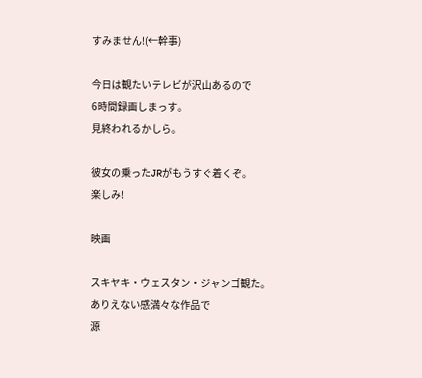すみません!(←幹事)

今日は観たいテレビが沢山あるので
6時間録画しまっす。
見終われるかしら。

彼女の乗ったJRがもうすぐ着くぞ。
楽しみ!

映画

スキヤキ・ウェスタン・ジャンゴ観た。
ありえない感満々な作品で
源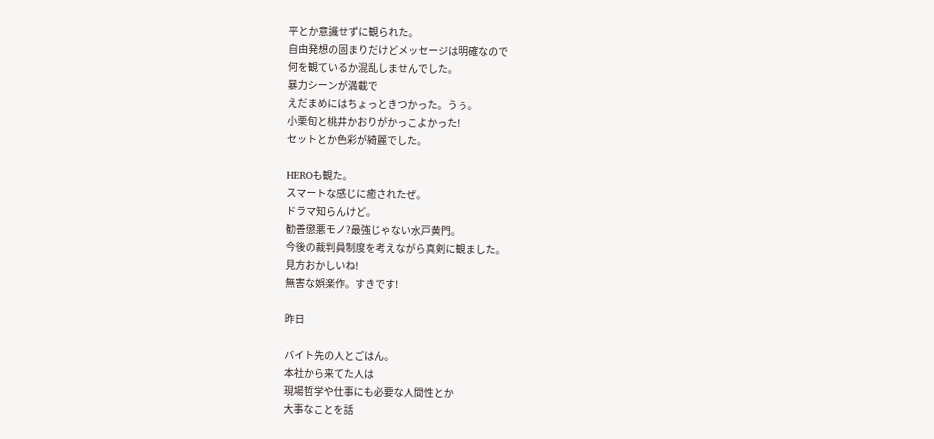平とか意識せずに観られた。
自由発想の固まりだけどメッセージは明確なので
何を観ているか混乱しませんでした。
暴力シーンが満載で
えだまめにはちょっときつかった。うぅ。
小栗旬と桃井かおりがかっこよかった!
セットとか色彩が綺麗でした。

HEROも観た。
スマートな感じに癒されたぜ。
ドラマ知らんけど。
勧善懲悪モノ?最強じゃない水戸黄門。
今後の裁判員制度を考えながら真剣に観ました。
見方おかしいね!
無害な娯楽作。すきです!

昨日

バイト先の人とごはん。
本社から来てた人は
現場哲学や仕事にも必要な人間性とか
大事なことを話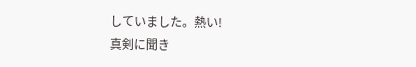していました。熱い!
真剣に聞き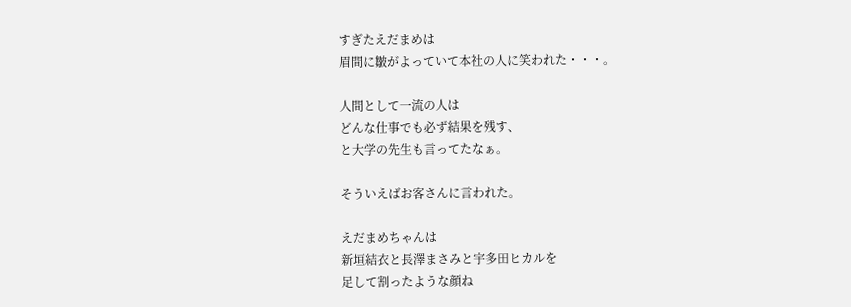すぎたえだまめは
眉間に皺がよっていて本社の人に笑われた・・・。

人間として一流の人は
どんな仕事でも必ず結果を残す、
と大学の先生も言ってたなぁ。

そういえばお客さんに言われた。

えだまめちゃんは
新垣結衣と長澤まさみと宇多田ヒカルを
足して割ったような顔ね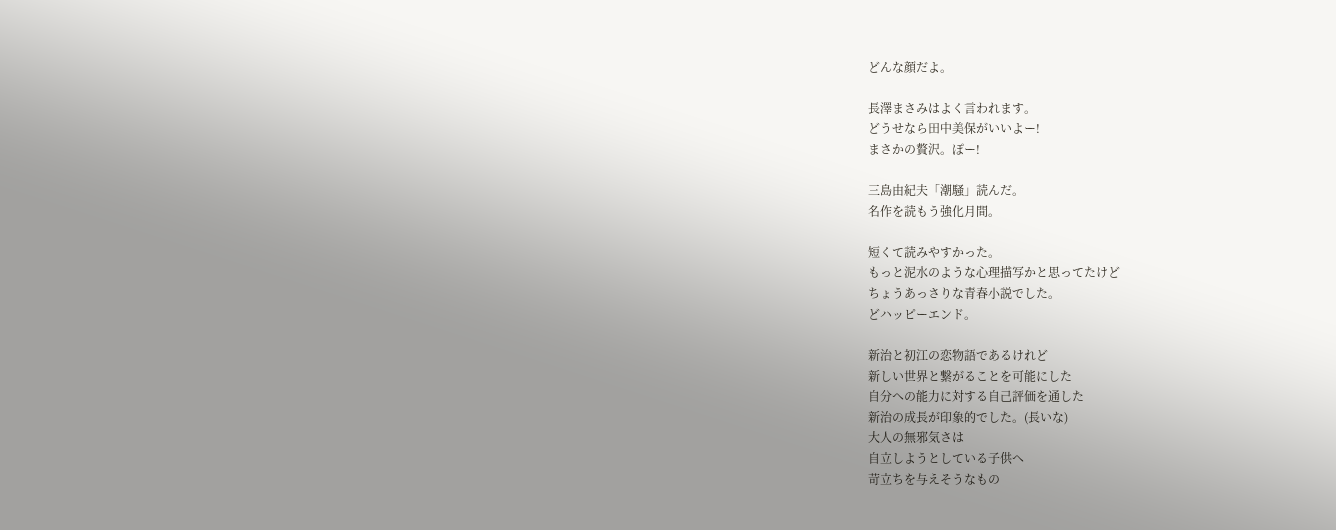どんな顔だよ。

長澤まさみはよく言われます。
どうせなら田中美保がいいよー!
まさかの贅沢。ぽー!

三島由紀夫「潮騒」読んだ。
名作を読もう強化月間。

短くて読みやすかった。
もっと泥水のような心理描写かと思ってたけど
ちょうあっさりな青春小説でした。
どハッピーエンド。

新治と初江の恋物語であるけれど
新しい世界と繋がることを可能にした
自分への能力に対する自己評価を通した
新治の成長が印象的でした。(長いな)
大人の無邪気さは
自立しようとしている子供へ
苛立ちを与えそうなもの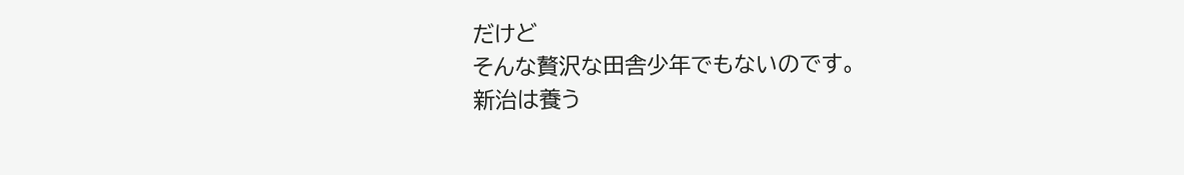だけど
そんな贅沢な田舎少年でもないのです。
新治は養う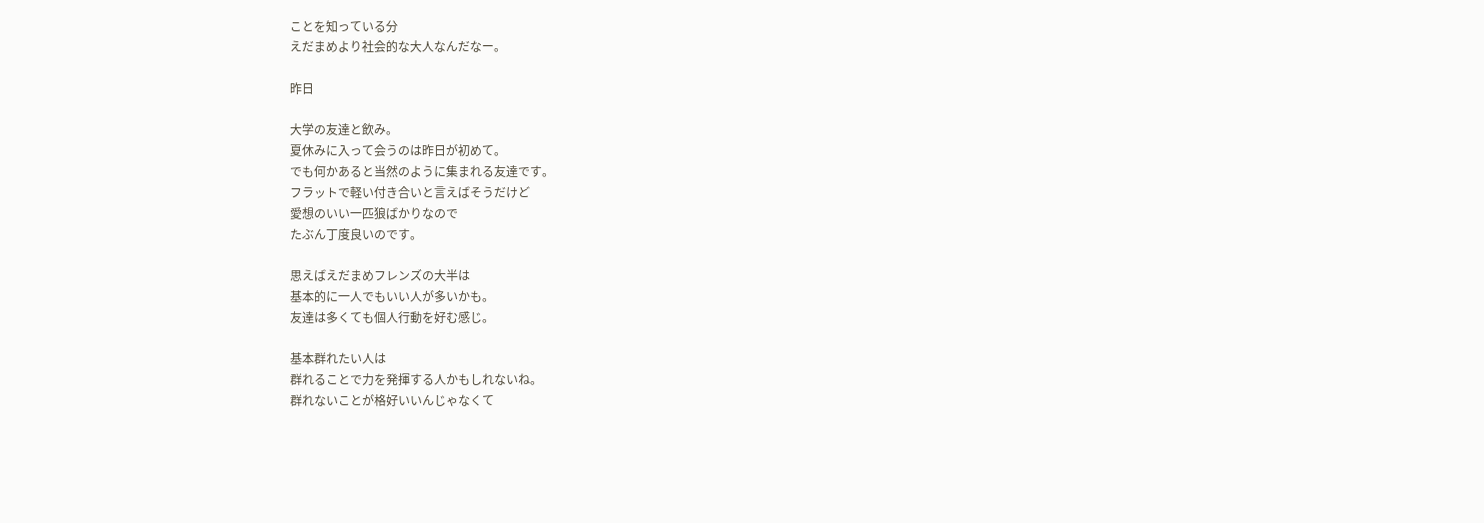ことを知っている分
えだまめより社会的な大人なんだなー。

昨日

大学の友達と飲み。
夏休みに入って会うのは昨日が初めて。
でも何かあると当然のように集まれる友達です。
フラットで軽い付き合いと言えばそうだけど
愛想のいい一匹狼ばかりなので
たぶん丁度良いのです。

思えばえだまめフレンズの大半は
基本的に一人でもいい人が多いかも。
友達は多くても個人行動を好む感じ。

基本群れたい人は
群れることで力を発揮する人かもしれないね。
群れないことが格好いいんじゃなくて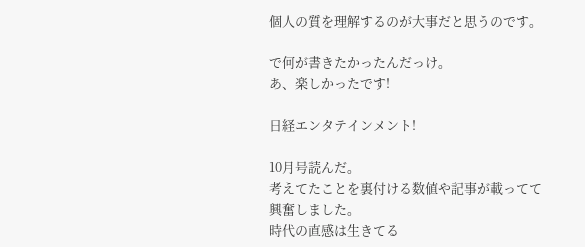個人の質を理解するのが大事だと思うのです。

で何が書きたかったんだっけ。
あ、楽しかったです!

日経エンタテインメント!

10月号読んだ。
考えてたことを裏付ける数値や記事が載ってて
興奮しました。
時代の直感は生きてる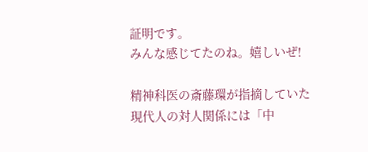証明です。
みんな感じてたのね。嬉しいぜ!

精神科医の斎藤環が指摘していた
現代人の対人関係には「中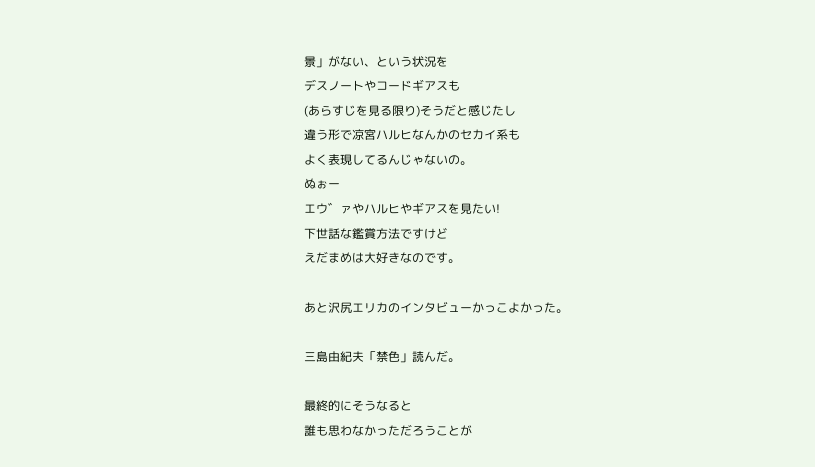景」がない、という状況を
デスノートやコードギアスも
(あらすじを見る限り)そうだと感じたし
違う形で凉宮ハルヒなんかのセカイ系も
よく表現してるんじゃないの。
ぬぉー
エウ゛ァやハルヒやギアスを見たい!
下世話な鑑賞方法ですけど
えだまめは大好きなのです。

あと沢尻エリカのインタビューかっこよかった。

三島由紀夫「禁色」読んだ。

最終的にそうなると
誰も思わなかっただろうことが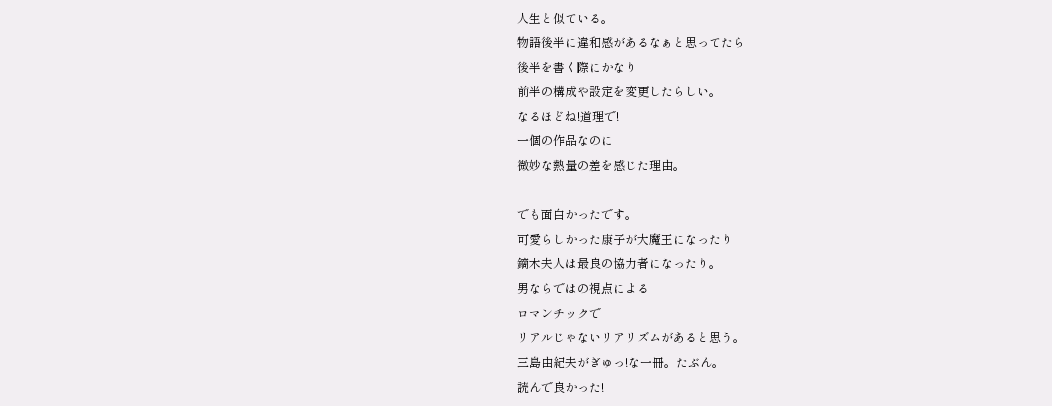人生と似ている。
物語後半に違和感があるなぁと思ってたら
後半を書く際にかなり
前半の構成や設定を変更したらしい。
なるほどね!道理で!
一個の作品なのに
微妙な熱量の差を感じた理由。

でも面白かったです。
可愛らしかった康子が大魔王になったり
鏑木夫人は最良の協力者になったり。
男ならではの視点による
ロマンチックで
リアルじゃないリアリズムがあると思う。
三島由紀夫がぎゅっ!な一冊。たぶん。
読んで良かった!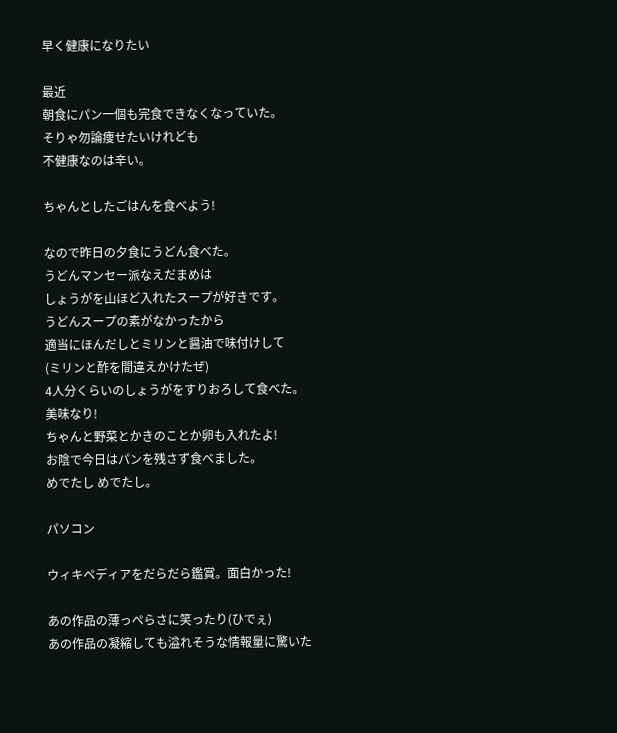早く健康になりたい

最近
朝食にパン一個も完食できなくなっていた。
そりゃ勿論痩せたいけれども
不健康なのは辛い。

ちゃんとしたごはんを食べよう!

なので昨日の夕食にうどん食べた。
うどんマンセー派なえだまめは
しょうがを山ほど入れたスープが好きです。
うどんスープの素がなかったから
適当にほんだしとミリンと醤油で味付けして
(ミリンと酢を間違えかけたぜ)
4人分くらいのしょうがをすりおろして食べた。
美味なり!
ちゃんと野菜とかきのことか卵も入れたよ!
お陰で今日はパンを残さず食べました。
めでたし めでたし。

パソコン

ウィキペディアをだらだら鑑賞。面白かった!

あの作品の薄っぺらさに笑ったり(ひでぇ)
あの作品の凝縮しても溢れそうな情報量に驚いた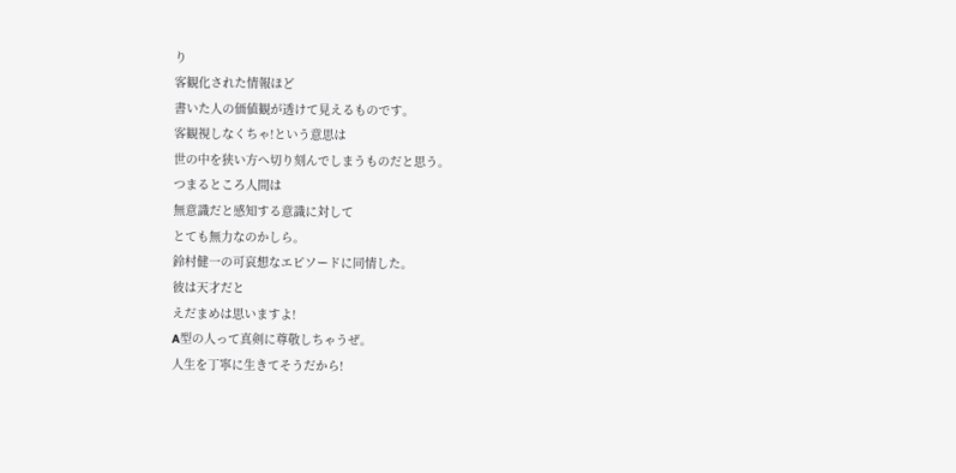り
客観化された情報ほど
書いた人の価値観が透けて見えるものです。
客観視しなくちゃ!という意思は
世の中を狭い方へ切り刻んでしまうものだと思う。
つまるところ人間は
無意識だと感知する意識に対して
とても無力なのかしら。
鈴村健一の可哀想なエピソードに同情した。
彼は天才だと
えだまめは思いますよ!
A型の人って真剣に尊敬しちゃうぜ。
人生を丁寧に生きてそうだから!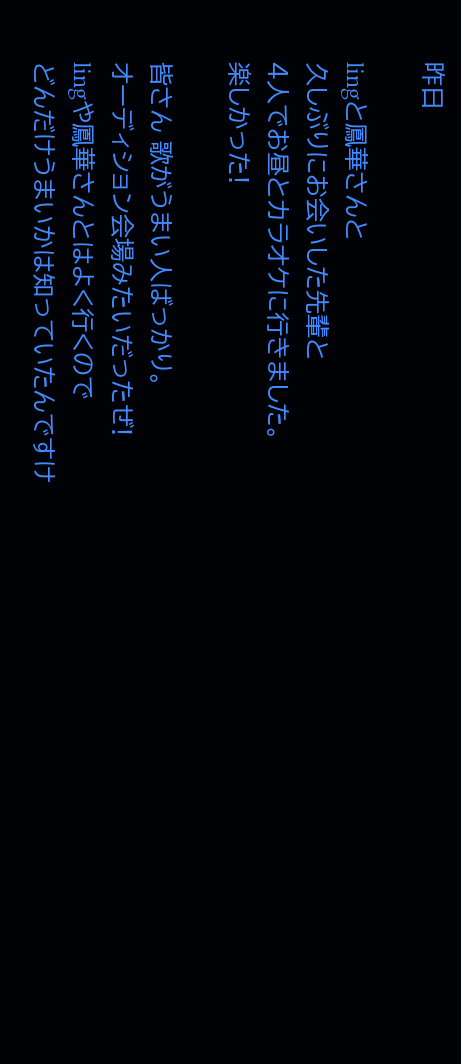昨日

lingと鳳華さんと
久しぶりにお会いした先輩と
4人でお昼とカラオケに行きました。
楽しかった!

皆さん 歌がうまい人ばっかり。
オーディション会場みたいだったぜ!
lingや鳳華さんとはよく行くので
どんだけうまいかは知っていたんですけ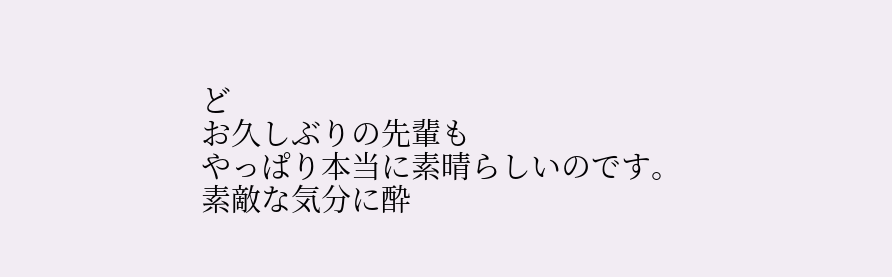ど
お久しぶりの先輩も
やっぱり本当に素晴らしいのです。
素敵な気分に酔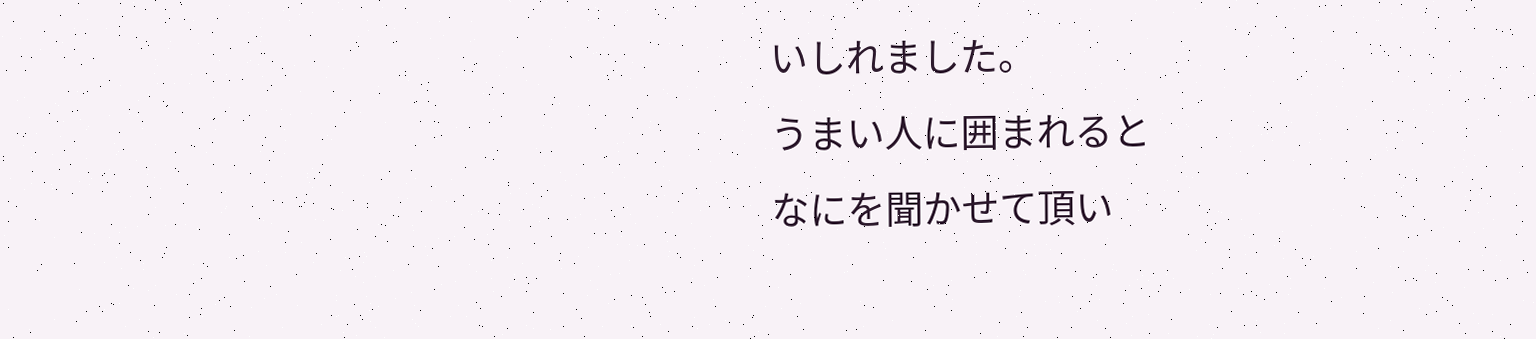いしれました。
うまい人に囲まれると
なにを聞かせて頂い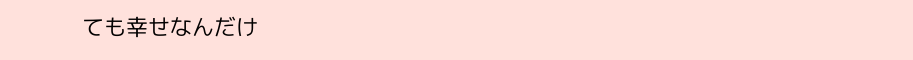ても幸せなんだけ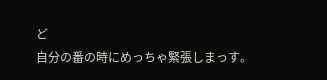ど
自分の番の時にめっちゃ緊張しまっす。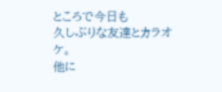ところで今日も
久しぶりな友達とカラオケ。
他に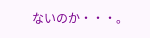ないのか・・・。